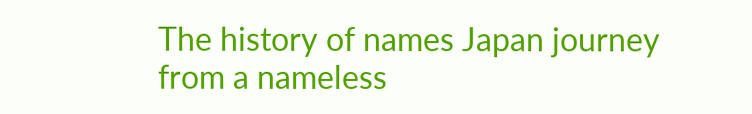The history of names Japan journey from a nameless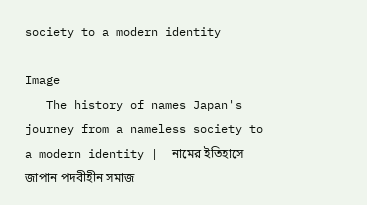society to a modern identity

Image
   The history of names Japan's journey from a nameless society to a modern identity |  নামের ইতিহাসে জাপান পদবীহীন সমাজ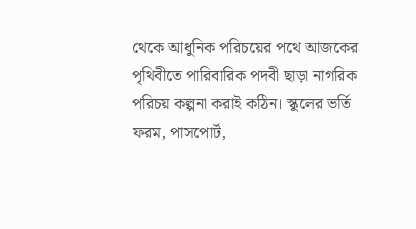থেকে আধুনিক পরিচয়ের পথে আজকের পৃথিবীতে পারিবারিক পদবী ছাড়া নাগরিক পরিচয় কল্পনা করাই কঠিন। স্কুলের ভর্তি ফরম, পাসপোর্ট,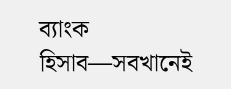ব্যাংক হিসাব—সবখানেই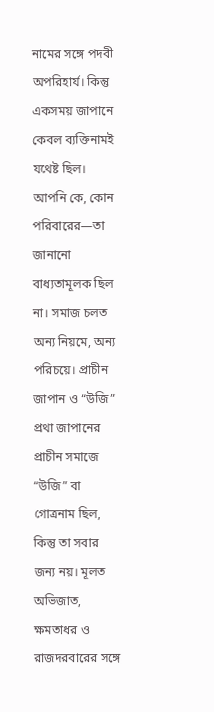নামের সঙ্গে পদবী অপরিহার্য। কিন্তু একসময় জাপানে কেবল ব্যক্তিনামই যথেষ্ট ছিল। আপনি কে, কোন পরিবারের—তা জানানো বাধ্যতামূলক ছিল না। সমাজ চলত অন্য নিয়মে, অন্য পরিচয়ে। প্রাচীন জাপান ও “উজি” প্রথা জাপানের প্রাচীন সমাজে “উজি” বা গোত্রনাম ছিল, কিন্তু তা সবার জন্য নয়। মূলত অভিজাত, ক্ষমতাধর ও রাজদরবারের সঙ্গে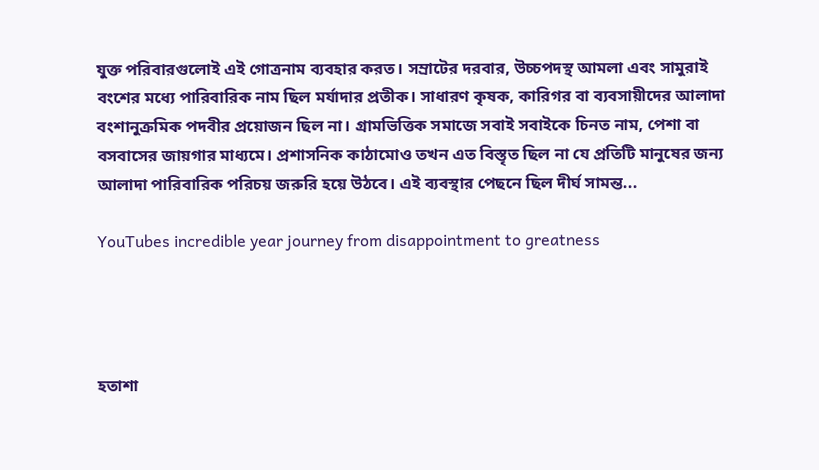যুক্ত পরিবারগুলোই এই গোত্রনাম ব্যবহার করত। সম্রাটের দরবার, উচ্চপদস্থ আমলা এবং সামুরাই বংশের মধ্যে পারিবারিক নাম ছিল মর্যাদার প্রতীক। সাধারণ কৃষক, কারিগর বা ব্যবসায়ীদের আলাদা বংশানুক্রমিক পদবীর প্রয়োজন ছিল না। গ্রামভিত্তিক সমাজে সবাই সবাইকে চিনত নাম, পেশা বা বসবাসের জায়গার মাধ্যমে। প্রশাসনিক কাঠামোও তখন এত বিস্তৃত ছিল না যে প্রতিটি মানুষের জন্য আলাদা পারিবারিক পরিচয় জরুরি হয়ে উঠবে। এই ব্যবস্থার পেছনে ছিল দীর্ঘ সামন্ত...

YouTubes incredible year journey from disappointment to greatness




হতাশা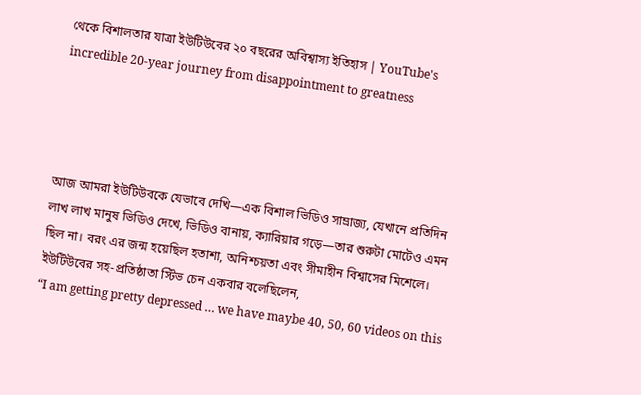থেকে বিশালতার যাত্রা ইউটিউবের ২০ বছরের অবিশ্বাস্য ইতিহাস | YouTube's incredible 20-year journey from disappointment to greatness




আজ আমরা ইউটিউবকে যেভাবে দেখি—এক বিশাল ভিডিও সাম্রাজ্য, যেখানে প্রতিদিন লাখ লাখ মানুষ ভিডিও দেখে, ভিডিও বানায়, ক্যারিয়ার গড়ে—তার শুরুটা মোটেও এমন ছিল না। বরং এর জন্ম হয়েছিল হতাশা, অনিশ্চয়তা এবং সীমাহীন বিশ্বাসের মিশেলে। ইউটিউবের সহ-প্রতিষ্ঠাতা স্টিভ চেন একবার বলেছিলেন,
“I am getting pretty depressed … we have maybe 40, 50, 60 videos on this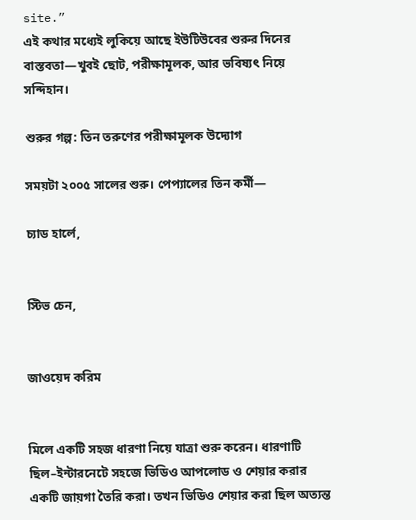site.”
এই কথার মধ্যেই লুকিয়ে আছে ইউটিউবের শুরুর দিনের বাস্তবতা—খুবই ছোট, পরীক্ষামূলক, আর ভবিষ্যৎ নিয়ে সন্দিহান।

শুরুর গল্প: তিন তরুণের পরীক্ষামূলক উদ্যোগ

সময়টা ২০০৫ সালের শুরু। পেপ্যালের তিন কর্মী—

চ্যাড হার্লে,


স্টিভ চেন,


জাওয়েদ করিম


মিলে একটি সহজ ধারণা নিয়ে যাত্রা শুরু করেন। ধারণাটি ছিল–ইন্টারনেটে সহজে ভিডিও আপলোড ও শেয়ার করার একটি জায়গা তৈরি করা। তখন ভিডিও শেয়ার করা ছিল অত্যন্ত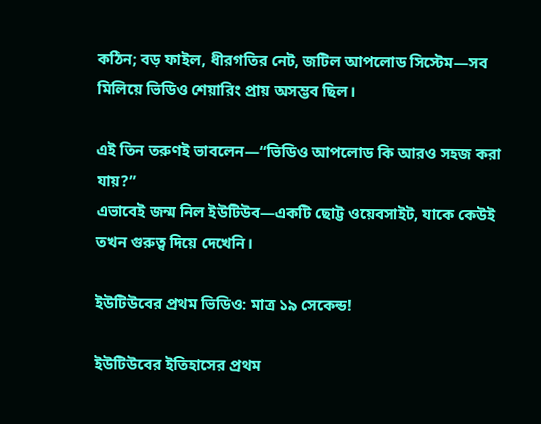কঠিন; বড় ফাইল, ধীরগতির নেট, জটিল আপলোড সিস্টেম—সব মিলিয়ে ভিডিও শেয়ারিং প্রায় অসম্ভব ছিল।

এই তিন তরুণই ভাবলেন—“ভিডিও আপলোড কি আরও সহজ করা যায়?”
এভাবেই জন্ম নিল ইউটিউব—একটি ছোট্ট ওয়েবসাইট, যাকে কেউই তখন গুরুত্ব দিয়ে দেখেনি।

ইউটিউবের প্রথম ভিডিও: মাত্র ১৯ সেকেন্ড!

ইউটিউবের ইতিহাসের প্রথম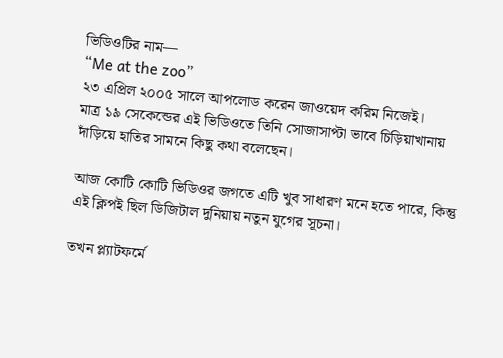ভিডিওটির নাম—
“Me at the zoo”
২৩ এপ্রিল ২০০৫ সালে আপলোড করেন জাওয়েদ করিম নিজেই।
মাত্র ১৯ সেকেন্ডের এই ভিডিওতে তিনি সোজাসাপ্টা ভাবে চিড়িয়াখানায় দাঁড়িয়ে হাতির সামনে কিছু কথা বলেছেন।

আজ কোটি কোটি ভিডিওর জগতে এটি খুব সাধারণ মনে হতে পারে, কিন্তু এই ক্লিপই ছিল ডিজিটাল দুনিয়ায় নতুন যুগের সূচনা।

তখন প্ল্যাটফর্মে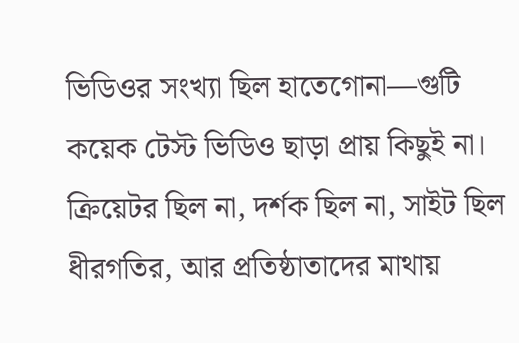ভিডিওর সংখ্যা ছিল হাতেগোনা—গুটি কয়েক টেস্ট ভিডিও ছাড়া প্রায় কিছুই না। ক্রিয়েটর ছিল না, দর্শক ছিল না, সাইট ছিল ধীরগতির, আর প্রতিষ্ঠাতাদের মাথায়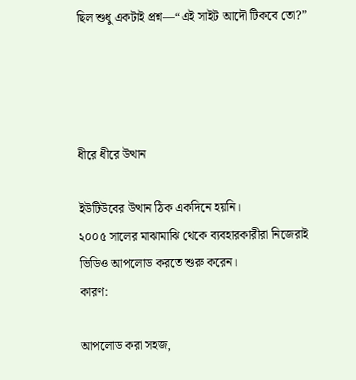ছিল শুধু একটাই প্রশ্ন—“এই সাইট আদৌ টিকবে তো?”




ধীরে ধীরে উত্থান

ইউটিউবের উত্থান ঠিক একদিনে হয়নি।
২০০৫ সালের মাঝামাঝি থেকে ব্যবহারকারীরা নিজেরাই ভিডিও আপলোড করতে শুরু করেন।
কারণ:

আপলোড করা সহজ,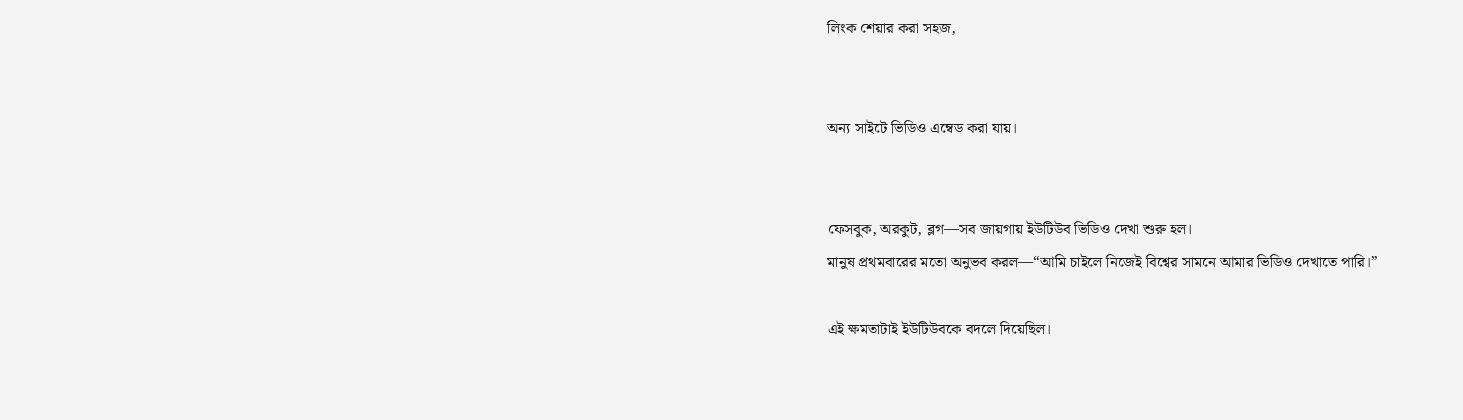লিংক শেয়ার করা সহজ,


অন্য সাইটে ভিডিও এম্বেড করা যায়।


ফেসবুক, অরকুট, ব্লগ—সব জায়গায় ইউটিউব ভিডিও দেখা শুরু হল।
মানুষ প্রথমবারের মতো অনুভব করল—“আমি চাইলে নিজেই বিশ্বের সামনে আমার ভিডিও দেখাতে পারি।”

এই ক্ষমতাটাই ইউটিউবকে বদলে দিয়েছিল।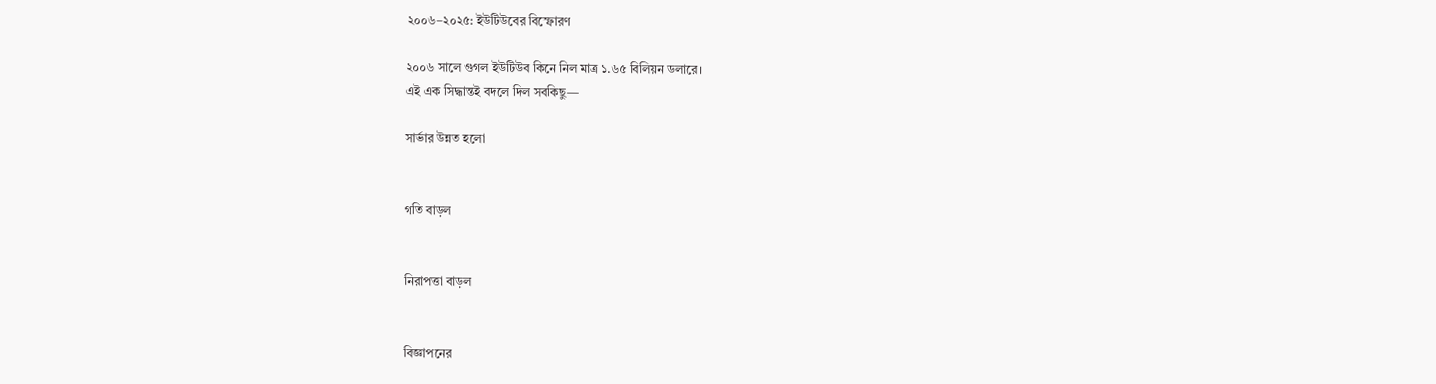২০০৬–২০২৫: ইউটিউবের বিস্ফোরণ

২০০৬ সালে গুগল ইউটিউব কিনে নিল মাত্র ১.৬৫ বিলিয়ন ডলারে।
এই এক সিদ্ধান্তই বদলে দিল সবকিছু—

সার্ভার উন্নত হলো


গতি বাড়ল


নিরাপত্তা বাড়ল


বিজ্ঞাপনের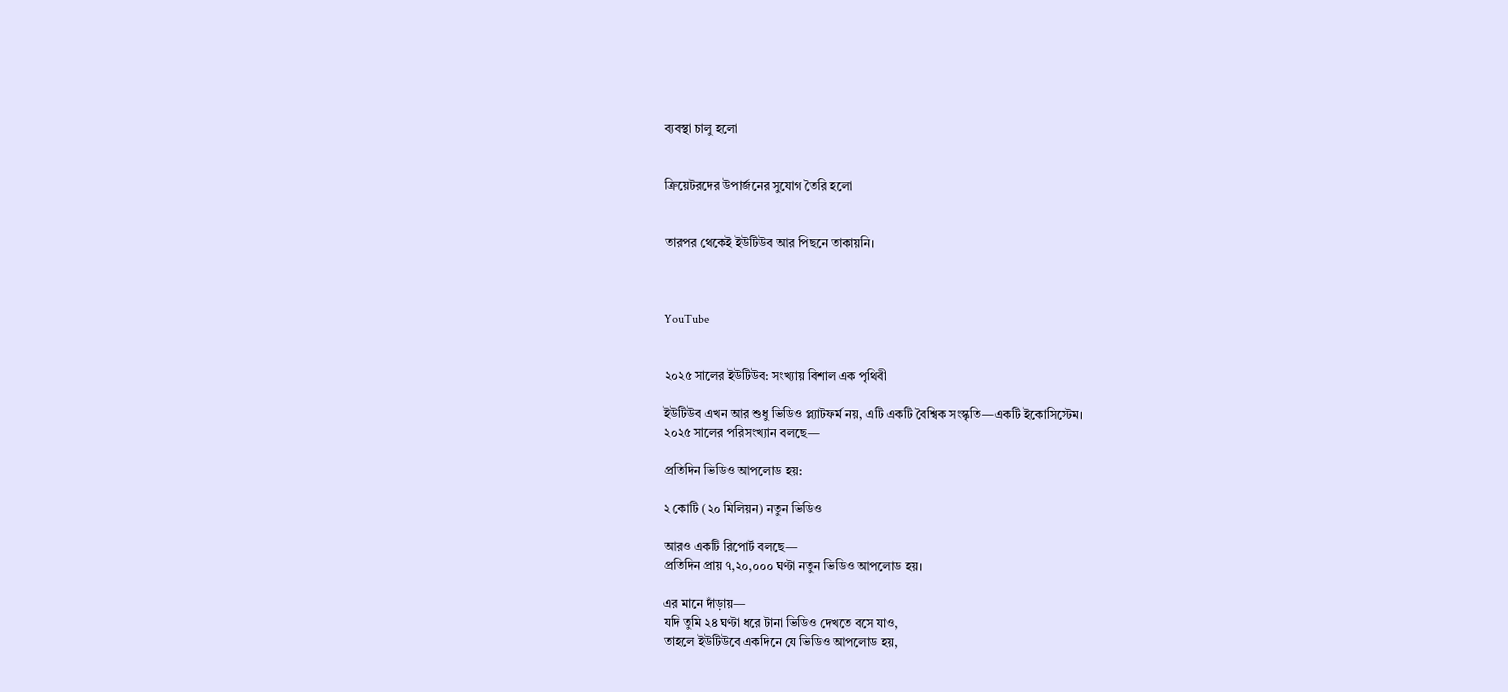ব্যবস্থা চালু হলো


ক্রিয়েটরদের উপার্জনের সুযোগ তৈরি হলো


তারপর থেকেই ইউটিউব আর পিছনে তাকায়নি।



YouTube


২০২৫ সালের ইউটিউব: সংখ্যায় বিশাল এক পৃথিবী

ইউটিউব এখন আর শুধু ভিডিও প্ল্যাটফর্ম নয়, এটি একটি বৈশ্বিক সংস্কৃতি—একটি ইকোসিস্টেম।
২০২৫ সালের পরিসংখ্যান বলছে—

প্রতিদিন ভিডিও আপলোড হয়:

২ কোটি (২০ মিলিয়ন) নতুন ভিডিও

আরও একটি রিপোর্ট বলছে—
প্রতিদিন প্রায় ৭,২০,০০০ ঘণ্টা নতুন ভিডিও আপলোড হয়।

এর মানে দাঁড়ায়—
যদি তুমি ২৪ ঘণ্টা ধরে টানা ভিডিও দেখতে বসে যাও,
তাহলে ইউটিউবে একদিনে যে ভিডিও আপলোড হয়,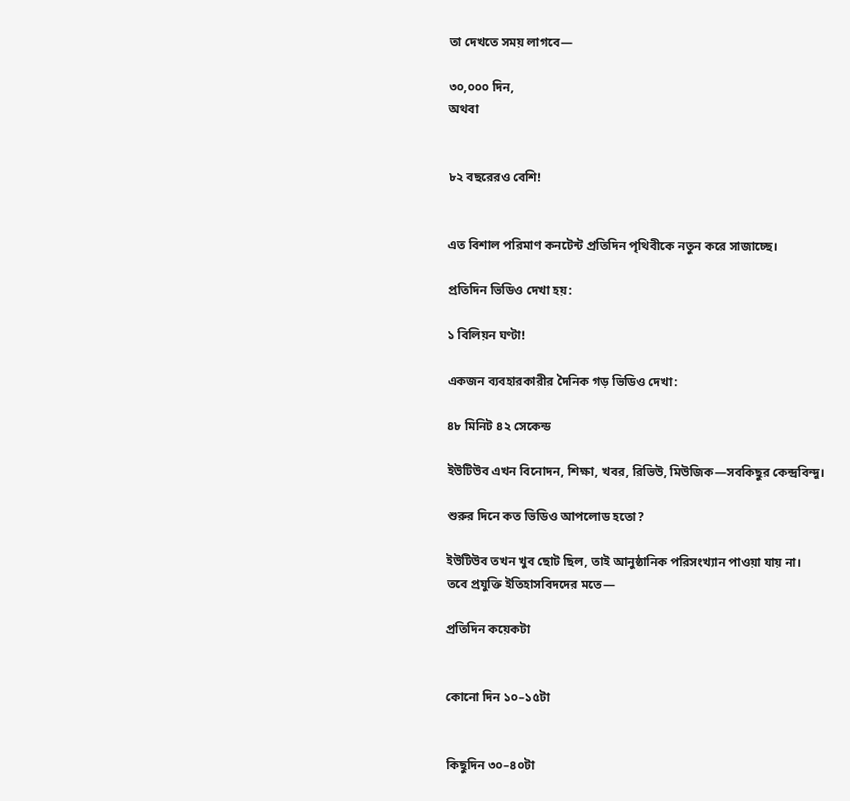তা দেখতে সময় লাগবে—

৩০,০০০ দিন,
অথবা


৮২ বছরেরও বেশি!


এত বিশাল পরিমাণ কনটেন্ট প্রতিদিন পৃথিবীকে নতুন করে সাজাচ্ছে।

প্রতিদিন ভিডিও দেখা হয়:

১ বিলিয়ন ঘণ্টা!

একজন ব্যবহারকারীর দৈনিক গড় ভিডিও দেখা:

৪৮ মিনিট ৪২ সেকেন্ড

ইউটিউব এখন বিনোদন, শিক্ষা, খবর, রিভিউ, মিউজিক—সবকিছুর কেন্দ্রবিন্দু।

শুরুর দিনে কত ভিডিও আপলোড হতো?

ইউটিউব তখন খুব ছোট ছিল, তাই আনুষ্ঠানিক পরিসংখ্যান পাওয়া যায় না।
তবে প্রযুক্তি ইতিহাসবিদদের মতে—

প্রতিদিন কয়েকটা


কোনো দিন ১০–১৫টা


কিছুদিন ৩০–৪০টা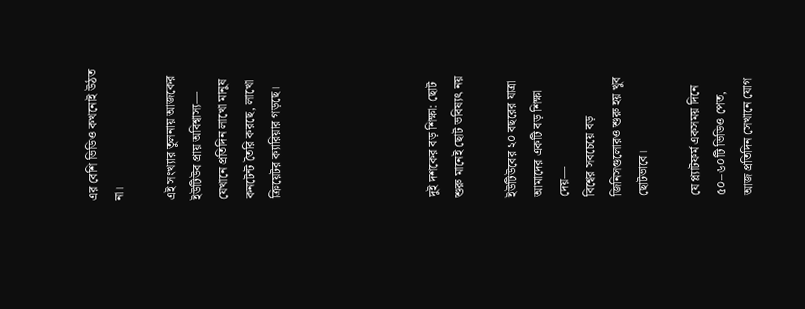এর বেশি ভিডিও কখনোই উঠত না।

এই সংখ্যার তুলনায় আজকের ইউটিউব প্রায় অবিশ্বাস্য—
যেখানে প্রতিদিন লাখো মানুষ কনটেন্ট তৈরি করছে, লাখো ক্রিয়েটর ক্যারিয়ার গড়ছে।





দুই দশকের বড় শিক্ষা: ছোট শুরু মানেই ছোট ভবিষ্যৎ নয়

ইউটিউবের ২০ বছরের যাত্রা আমাদের একটি বড় শিক্ষা দেয়—
বিশ্বের সবচেয়ে বড় জিনিসগুলোরও শুরু হয় খুব ছোটভাবে।

যে প্ল্যাটফর্ম একসময় দিনে ৫০–৬০টি ভিডিও পেত,
আজ প্রতিদিন সেখানে যোগ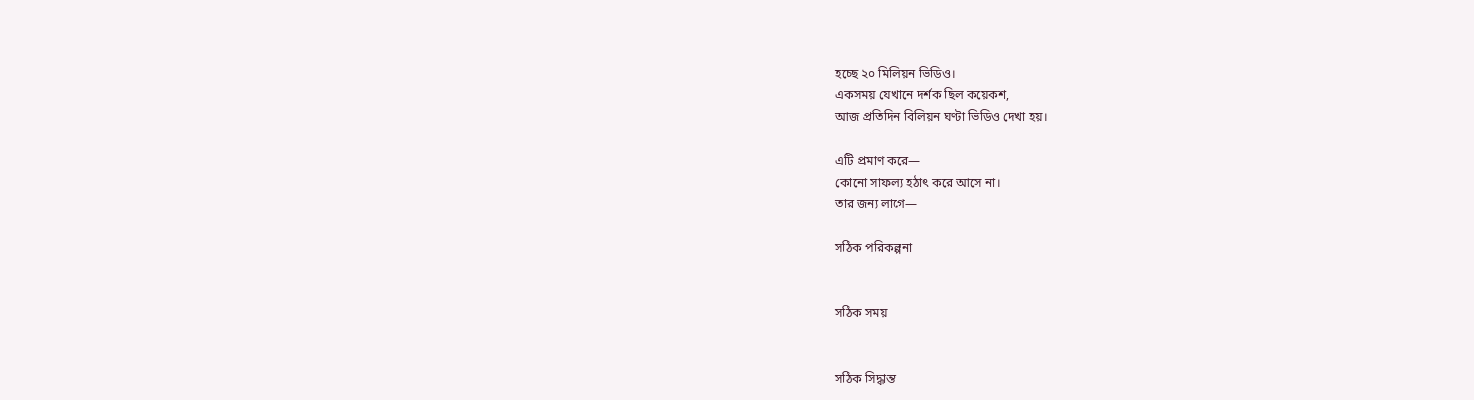হচ্ছে ২০ মিলিয়ন ভিডিও।
একসময় যেখানে দর্শক ছিল কয়েকশ,
আজ প্রতিদিন বিলিয়ন ঘণ্টা ভিডিও দেখা হয়।

এটি প্রমাণ করে—
কোনো সাফল্য হঠাৎ করে আসে না।
তার জন্য লাগে—

সঠিক পরিকল্পনা


সঠিক সময়


সঠিক সিদ্ধান্ত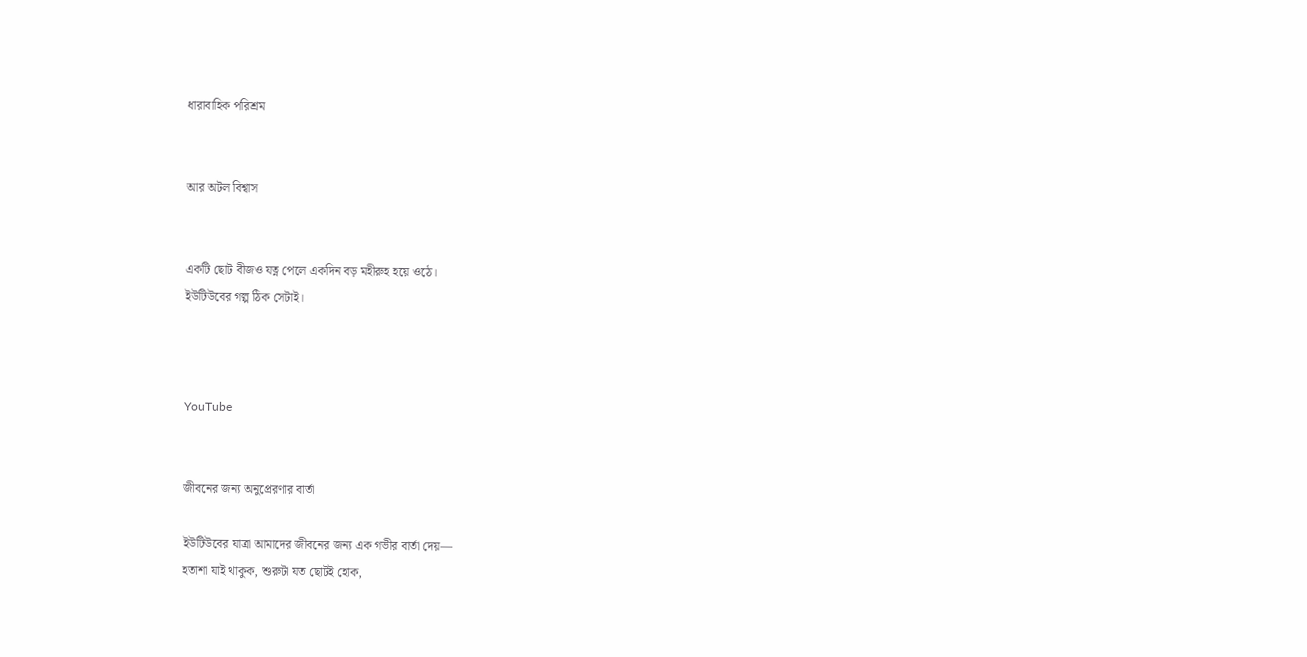ধারাবাহিক পরিশ্রম


আর অটল বিশ্বাস


একটি ছোট বীজও যত্ন পেলে একদিন বড় মহীরুহ হয়ে ওঠে।
ইউটিউবের গল্প ঠিক সেটাই।



YouTube


জীবনের জন্য অনুপ্রেরণার বার্তা

ইউটিউবের যাত্রা আমাদের জীবনের জন্য এক গভীর বার্তা দেয়—
হতাশা যাই থাকুক, শুরুটা যত ছোটই হোক,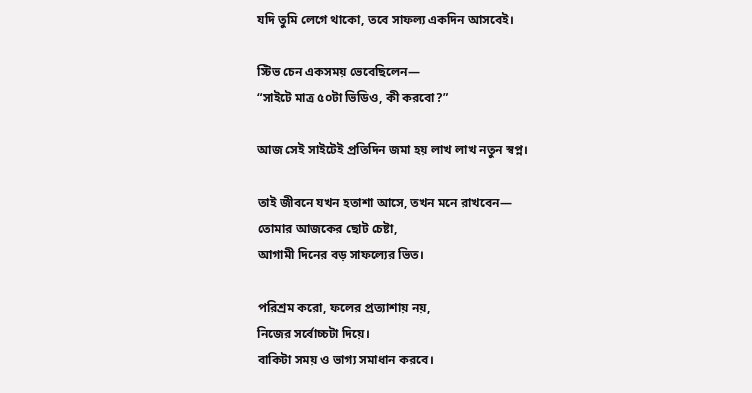যদি তুমি লেগে থাকো, তবে সাফল্য একদিন আসবেই।

স্টিভ চেন একসময় ভেবেছিলেন—
“সাইটে মাত্র ৫০টা ভিডিও, কী করবো?”

আজ সেই সাইটেই প্রতিদিন জমা হয় লাখ লাখ নতুন স্বপ্ন।

তাই জীবনে যখন হতাশা আসে, তখন মনে রাখবেন—
তোমার আজকের ছোট চেষ্টা,
আগামী দিনের বড় সাফল্যের ভিত।

পরিশ্রম করো, ফলের প্রত্যাশায় নয়,
নিজের সর্বোচ্চটা দিয়ে।
বাকিটা সময় ও ভাগ্য সমাধান করবে।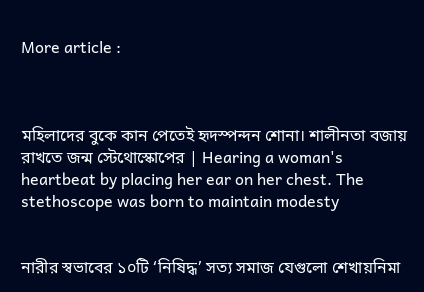More article :



মহিলাদের বুকে কান পেতেই হৃদস্পন্দন শোনা। শালীনতা বজায় রাখতে জন্ম স্টেথোস্কোপের | Hearing a woman's heartbeat by placing her ear on her chest. The stethoscope was born to maintain modesty


নারীর স্বভাবের ১০টি ‘নিষিদ্ধ’ সত্য সমাজ যেগুলো শেখায়নিমা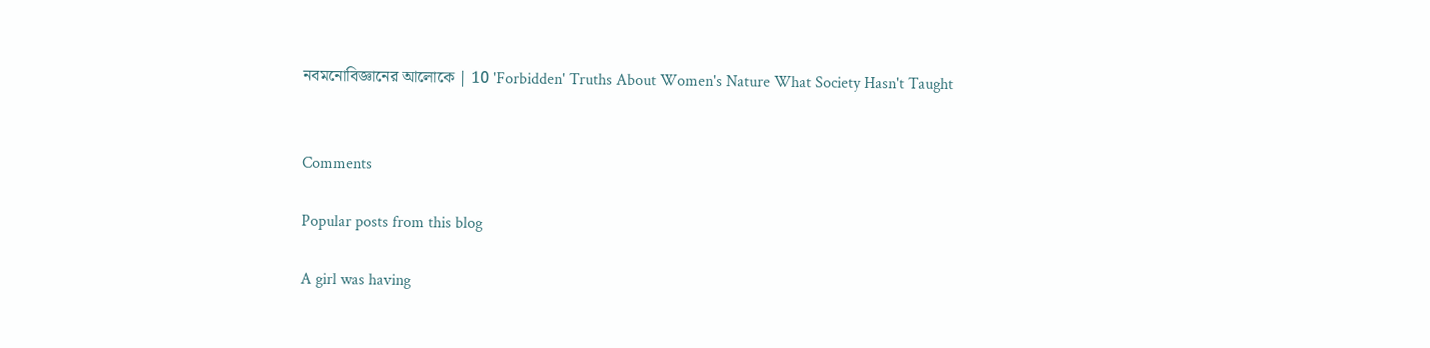নবমনোবিজ্ঞানের আলোকে | 10 'Forbidden' Truths About Women's Nature What Society Hasn't Taught


Comments

Popular posts from this blog

A girl was having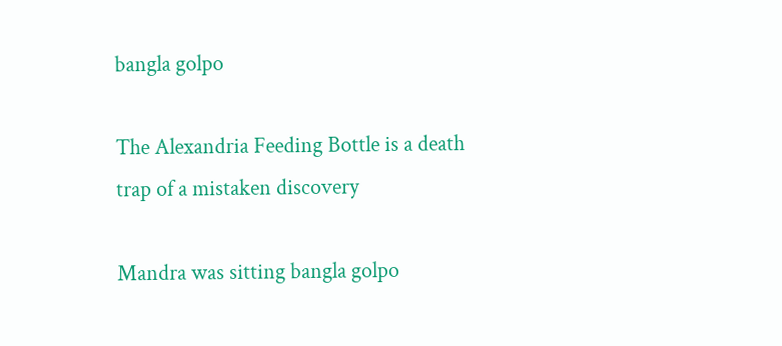bangla golpo

The Alexandria Feeding Bottle is a death trap of a mistaken discovery

Mandra was sitting bangla golpo